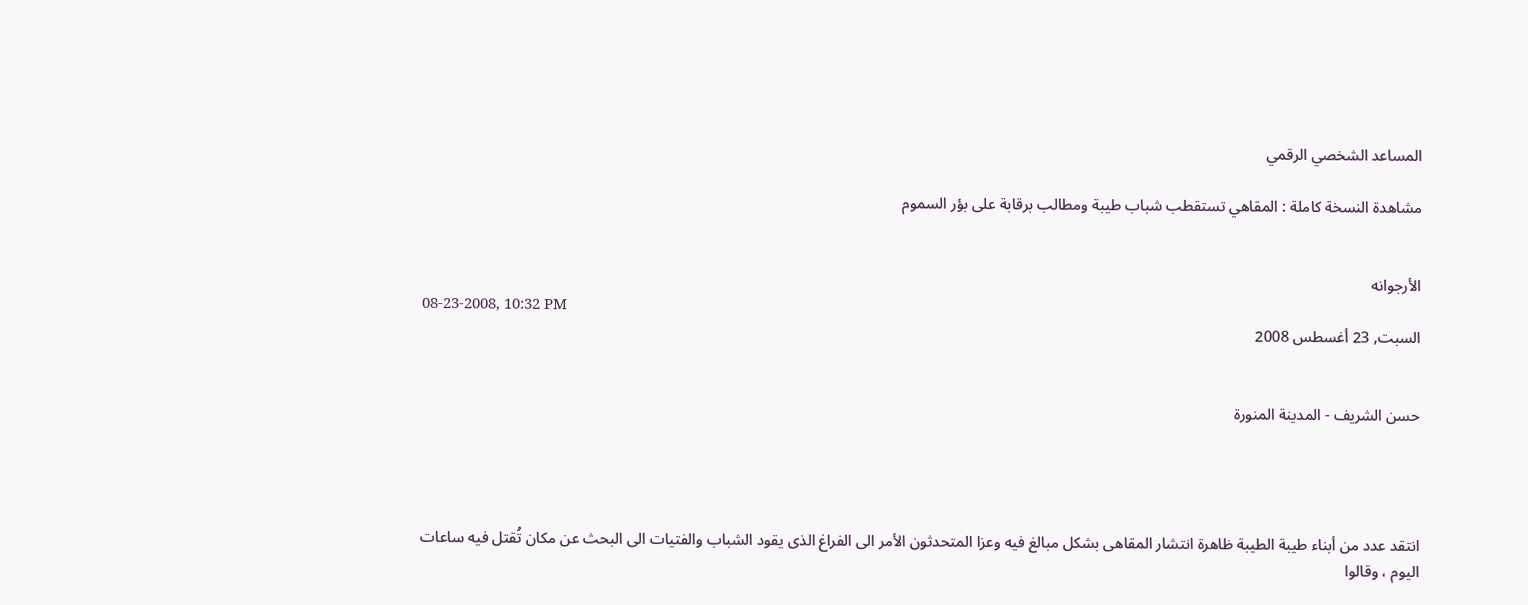المساعد الشخصي الرقمي

مشاهدة النسخة كاملة : المقاهي تستقطب شباب طيبة ومطالب برقابة على بؤر السموم


الأرجوانه
08-23-2008, 10:32 PM
السبت, 23 أغسطس 2008


حسن الشريف - المدينة المنورة




انتقد عدد من أبناء طيبة الطيبة ظاهرة انتشار المقاهى بشكل مبالغ فيه وعزا المتحدثون الأمر الى الفراغ الذى يقود الشباب والفتيات الى البحث عن مكان تُقتل فيه ساعات اليوم ، وقالوا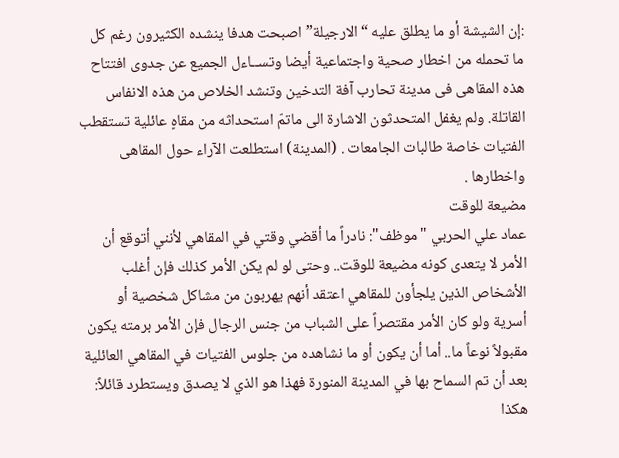:إن الشيشة أو ما يطلق عليه “الارجيلة” اصبحت هدفا ينشده الكثيرون رغم كل ما تحمله من اخطار صحية واجتماعية أيضا وتســاءل الجميع عن جدوى افتتاح هذه المقاهى فى مدينة تحارب آفة التدخين وتنشد الخلاص من هذه الانفاس القاتلة. ولم يغفل المتحدثون الاشارة الى ماتمّ استحداثه من مقاهٍ عائلية تستقطب الفتيات خاصة طالبات الجامعات . (المدينة) استطلعت الآراء حول المقاهى واخطارها .
مضيعة للوقت
عماد علي الحربي "موظف": نادراً ما أقضي وقتي في المقاهي لأنني أتوقع أن الأمر لا يتعدى كونه مضيعة للوقت.. وحتى لو لم يكن الأمر كذلك فإن أغلب الأشخاص الذين يلجأون للمقاهي اعتقد أنهم يهربون من مشاكل شخصية أو أسرية ولو كان الأمر مقتصراً على الشباب من جنس الرجال فإن الأمر برمته يكون مقبولاً نوعاً ما.. أما أن يكون أو ما نشاهده من جلوس الفتيات في المقاهي العائلية بعد أن تم السماح بها في المدينة المنورة فهذا هو الذي لا يصدق ويستطرد قائلاً: هكذا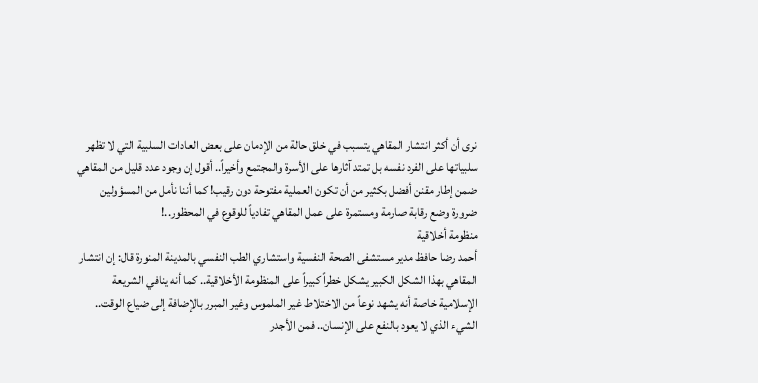نرى أن أكثر انتشار المقاهي يتسبب في خلق حالة من الإدمان على بعض العادات السلبية التي لا تظهر سلبياتها على الفرد نفسه بل تمتد آثارها على الأسرة والمجتمع وأخيراً.. أقول إن وجود عدد قليل من المقاهي ضمن إطار مقنن أفضل بكثير من أن تكون العملية مفتوحة دون رقيب! كما أننا نأمل من المسؤولين ضرورة وضع رقابة صارمة ومستمرة على عمل المقاهي تفادياً للوقوع في المحظور..!
منظومة أخلاقية
أحمد رضا حافظ مدير مستشفى الصحة النفسية واستشاري الطب النفسي بالمدينة المنورة قال: إن انتشار المقاهي بهذا الشكل الكبير يشكل خطراً كبيراً على المنظومة الأخلاقية.. كما أنه ينافي الشريعة الإسلامية خاصة أنه يشهد نوعاً من الاختلاط غير الملموس وغير المبرر بالإضافة إلى ضياع الوقت.. الشيء الذي لا يعود بالنفع على الإنسان.. فمن الأجدر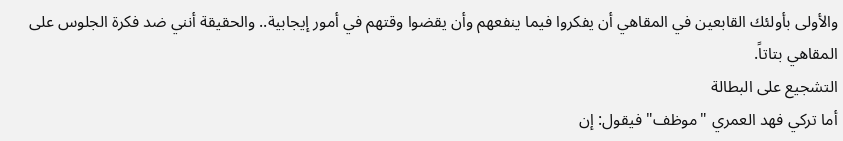والأولى بأولئك القابعين في المقاهي أن يفكروا فيما ينفعهم وأن يقضوا وقتهم في أمور إيجابية.. والحقيقة أنني ضد فكرة الجلوس على المقاهي بتاتاً.
التشجيع على البطالة
أما تركي فهد العمري "موظف" فيقول: إن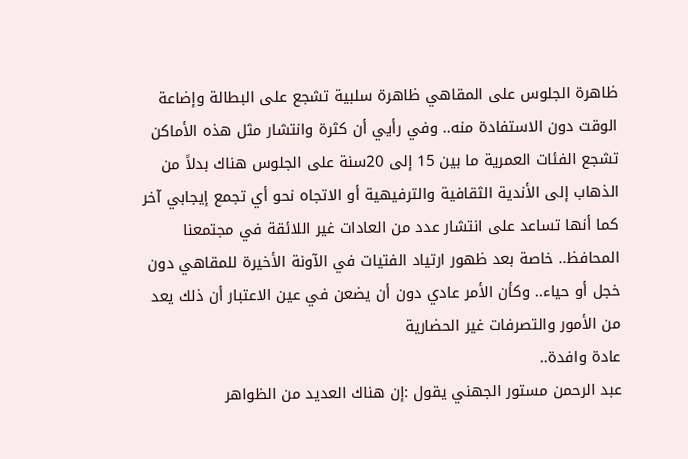ظاهرة الجلوس على المقاهي ظاهرة سلبية تشجع على البطالة وإضاعة الوقت دون الاستفادة منه.. وفي رأيي أن كثرة وانتشار مثل هذه الأماكن تشجع الفئات العمرية ما بين 15 إلى 20سنة على الجلوس هناك بدلاً من الذهاب إلى الأندية الثقافية والترفيهية أو الاتجاه نحو أي تجمع إيجابي آخر كما أنها تساعد على انتشار عدد من العادات غير اللائقة في مجتمعنا المحافظ.. خاصة بعد ظهور ارتياد الفتيات في الآونة الأخيرة للمقاهي دون خجل أو حياء.. وكأن الأمر عادي دون أن يضعن في عين الاعتبار أن ذلك يعد من الأمور والتصرفات غير الحضارية
عادة وافدة..
عبد الرحمن مستور الجهني يقول :إن هناك العديد من الظواهر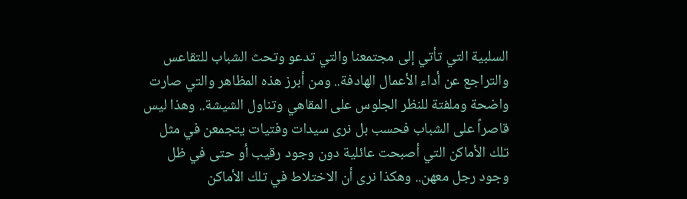السلبية التي تأتي إلى مجتمعنا والتي تدعو وتحث الشباب للتقاعس والتراجع عن أداء الأعمال الهادفة.. ومن أبرز هذه المظاهر والتي صارت واضحة وملفتة للنظر الجلوس على المقاهي وتناول الشيشة.. وهذا ليس قاصراً على الشباب فحسب بل نرى سيدات وفتيات يتجمعن في مثل تلك الأماكن التي أصبحت عائلية دون وجود رقيب أو حتى في ظل وجود رجل معهن.. وهكذا نرى أن الاختلاط في تلك الأماكن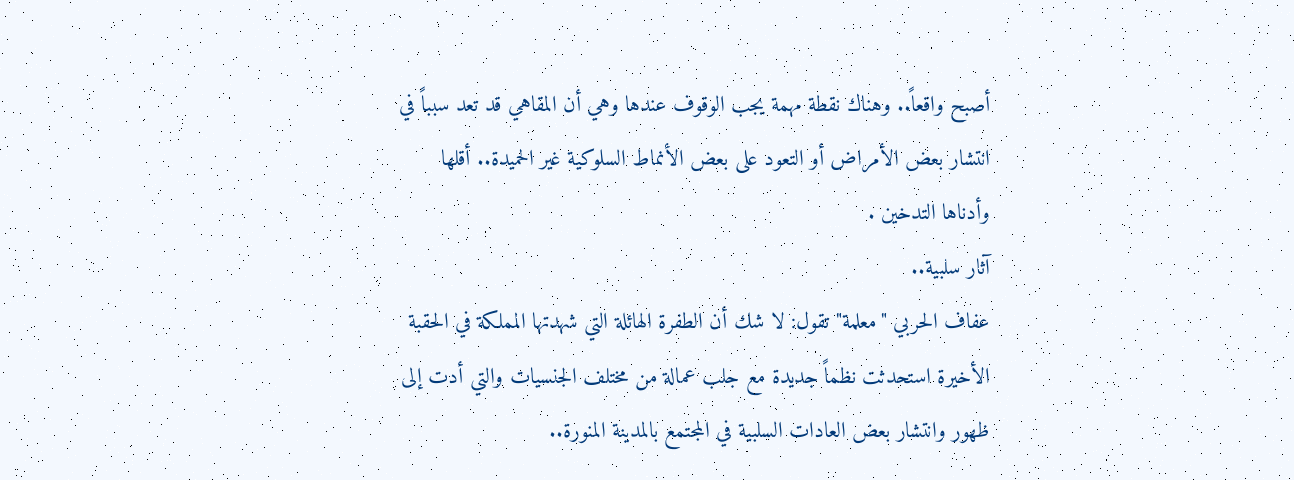أصبح واقعاً.. وهناك نقطة مهمة يجب الوقوف عندها وهي أن المقاهي قد تعد سبباً في انتشار بعض الأمراض أو التعود على بعض الأنماط السلوكية غير الحميدة.. أقلها وأدناها التدخين .
آثار سلبية..
عفاف الحربي "معلمة" تقول: لا شك أن الطفرة الهائلة التي شهدتها المملكة في الحقبة الأخيرة استحدثت نظماً جديدة مع جلب عمالة من مختلف الجنسيات والتي أدت إلى ظهور وانتشار بعض العادات السلبية في المجتمع بالمدينة المنورة..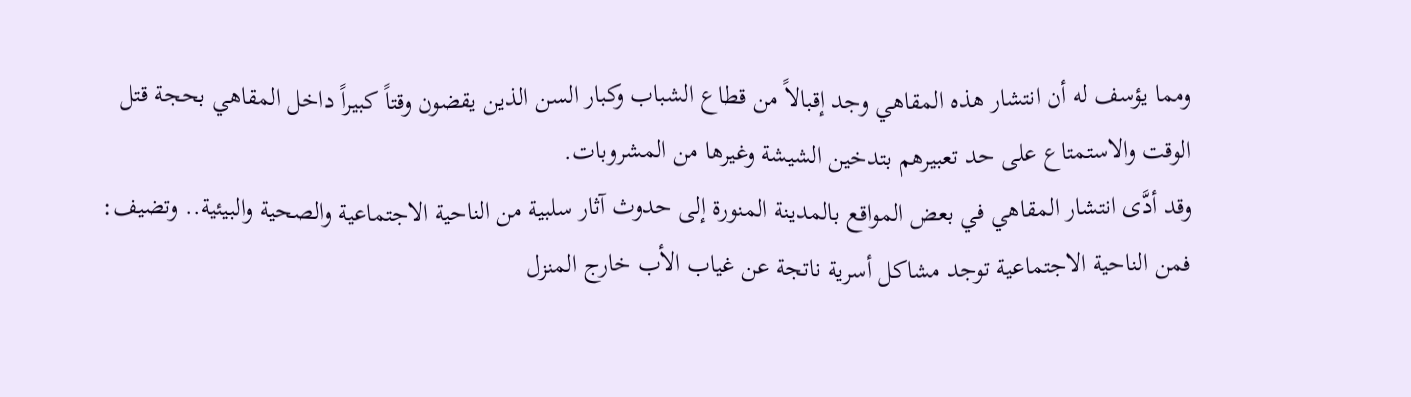ومما يؤسف له أن انتشار هذه المقاهي وجد إقبالاً من قطاع الشباب وكبار السن الذين يقضون وقتاً كبيراً داخل المقاهي بحجة قتل الوقت والاستمتاع على حد تعبيرهم بتدخين الشيشة وغيرها من المشروبات.
وقد أدَّى انتشار المقاهي في بعض المواقع بالمدينة المنورة إلى حدوث آثار سلبية من الناحية الاجتماعية والصحية والبيئية.. وتضيف: فمن الناحية الاجتماعية توجد مشاكل أسرية ناتجة عن غياب الأب خارج المنزل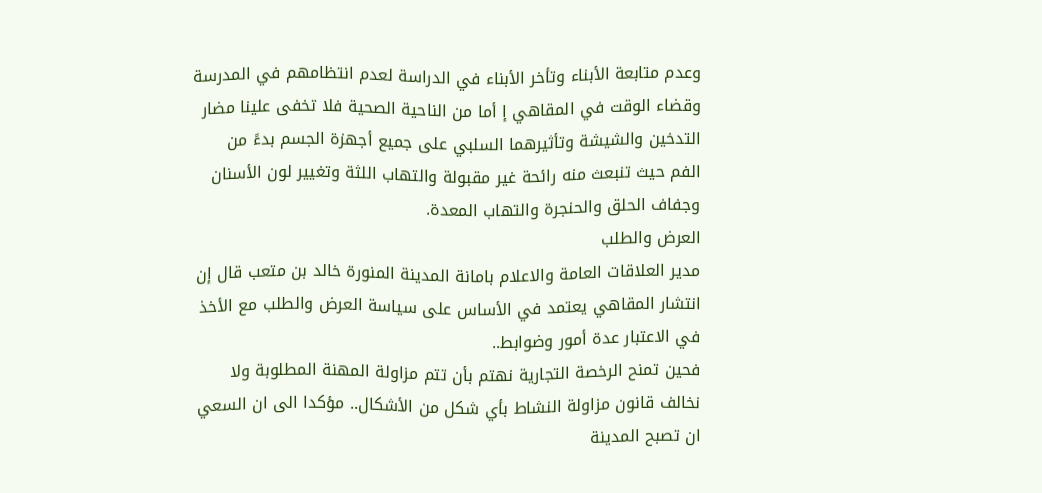وعدم متابعة الأبناء وتأخر الأبناء في الدراسة لعدم انتظامهم في المدرسة وقضاء الوقت في المقاهي إ أما من الناحية الصحية فلا تخفى علينا مضار التدخين والشيشة وتأثيرهما السلبي على جميع أجهزة الجسم بدءً من الفم حيث تنبعث منه رائحة غير مقبولة والتهاب اللثة وتغيير لون الأسنان وجفاف الحلق والحنجرة والتهاب المعدة.
العرض والطلب
مدير العلاقات العامة والاعلام بامانة المدينة المنورة خالد بن متعب قال إن انتشار المقاهي يعتمد في الأساس على سياسة العرض والطلب مع الأخذ في الاعتبار عدة أمور وضوابط..
فحين تمنح الرخصة التجارية نهتم بأن تتم مزاولة المهنة المطلوبة ولا نخالف قانون مزاولة النشاط بأي شكل من الأشكال.. مؤكدا الى ان السعي ان تصبح المدينة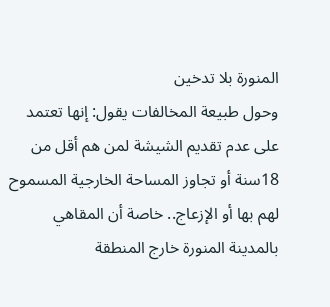المنورة بلا تدخين
وحول طبيعة المخالفات يقول: إنها تعتمد على عدم تقديم الشيشة لمن هم أقل من 18سنة أو تجاوز المساحة الخارجية المسموح لهم بها أو الإزعاج.. خاصة أن المقاهي بالمدينة المنورة خارج المنطقة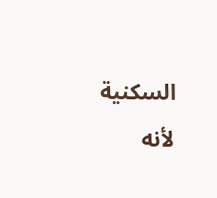السكنية لأنه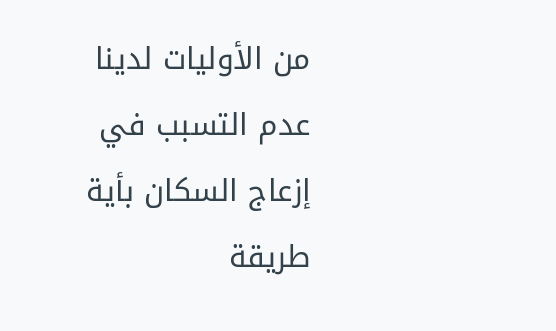من الأوليات لدينا عدم التسبب في إزعاج السكان بأية طريقة